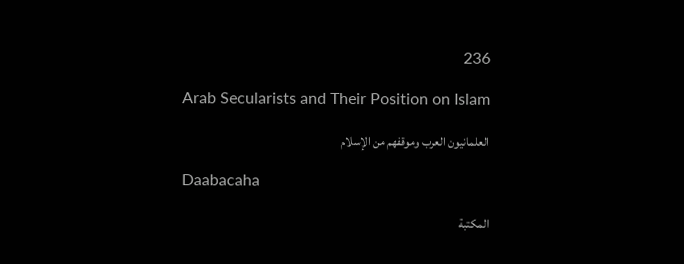236

Arab Secularists and Their Position on Islam

العلمانيون العرب وموقفهم من الإسلام

Daabacaha

المكتبة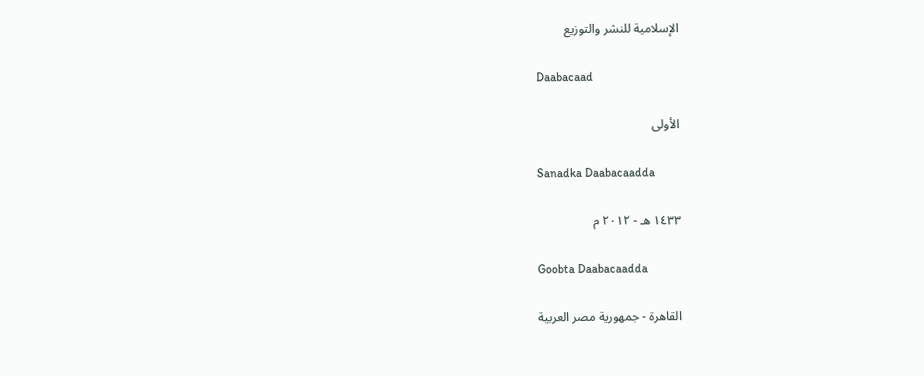الإسلامية للنشر والتوزيع

Daabacaad

الأولى

Sanadka Daabacaadda

١٤٣٣ هـ - ٢٠١٢ م

Goobta Daabacaadda

القاهرة - جمهورية مصر العربية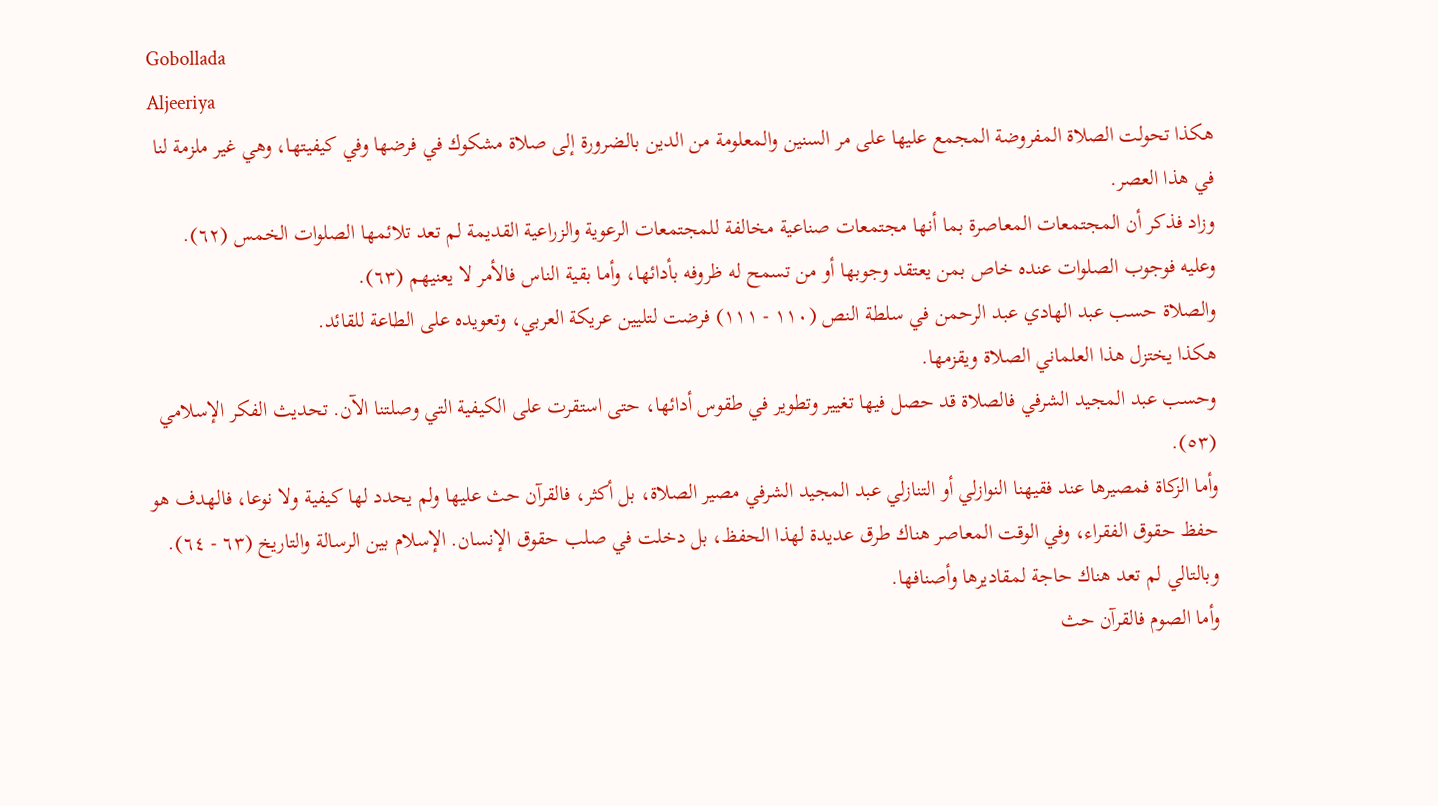Gobollada
Aljeeriya
هكذا تحولت الصلاة المفروضة المجمع عليها على مر السنين والمعلومة من الدين بالضرورة إلى صلاة مشكوك في فرضها وفي كيفيتها، وهي غير ملزمة لنا في هذا العصر.
وزاد فذكر أن المجتمعات المعاصرة بما أنها مجتمعات صناعية مخالفة للمجتمعات الرعوية والزراعية القديمة لم تعد تلائمها الصلوات الخمس (٦٢).
وعليه فوجوب الصلوات عنده خاص بمن يعتقد وجوبها أو من تسمح له ظروفه بأدائها، وأما بقية الناس فالأمر لا يعنيهم (٦٣).
والصلاة حسب عبد الهادي عبد الرحمن في سلطة النص (١١٠ - ١١١) فرضت لتليين عريكة العربي، وتعويده على الطاعة للقائد.
هكذا يختزل هذا العلماني الصلاة ويقزمها.
وحسب عبد المجيد الشرفي فالصلاة قد حصل فيها تغيير وتطوير في طقوس أدائها، حتى استقرت على الكيفية التي وصلتنا الآن. تحديث الفكر الإسلامي (٥٣).
وأما الزكاة فمصيرها عند فقيهنا النوازلي أو التنازلي عبد المجيد الشرفي مصير الصلاة، بل أكثر، فالقرآن حث عليها ولم يحدد لها كيفية ولا نوعا، فالهدف هو حفظ حقوق الفقراء، وفي الوقت المعاصر هناك طرق عديدة لهذا الحفظ، بل دخلت في صلب حقوق الإنسان. الإسلام بين الرسالة والتاريخ (٦٣ - ٦٤).
وبالتالي لم تعد هناك حاجة لمقاديرها وأصنافها.
وأما الصوم فالقرآن حث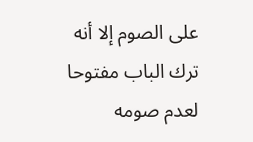على الصوم إلا أنه ترك الباب مفتوحا لعدم صومه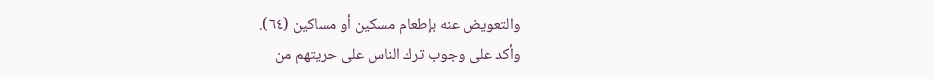والتعويض عنه بإطعام مسكين أو مساكين (٦٤).
وأكد على وجوب ترك الناس على حريتهم من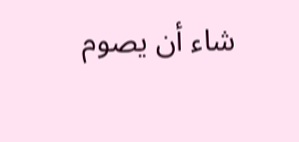شاء أن يصوم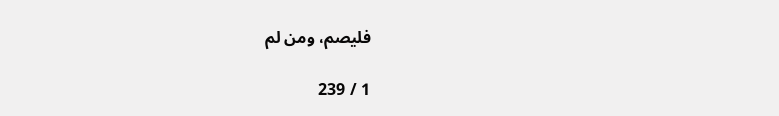فليصم، ومن لم

1 / 239